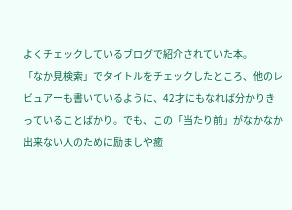よくチェックしているブログで紹介されていた本。
「なか見検索」でタイトルをチェックしたところ、他のレビュアーも書いているように、42才にもなれば分かりきっていることばかり。でも、この「当たり前」がなかなか出来ない人のために励ましや癒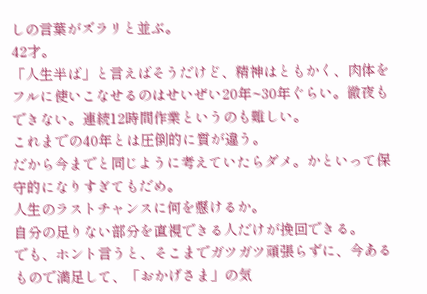しの言葉がズラリと並ぶ。
42才。
「人生半ば」と言えばそうだけど、精神はともかく、肉体をフルに使いこなせるのはせいぜい20年~30年ぐらい。徹夜もできない。連続12時間作業というのも難しい。
これまでの40年とは圧倒的に質が違う。
だから今までと同じように考えていたらダメ。かといって保守的になりすぎてもだめ。
人生のラストチャンスに何を懸けるか。
自分の足りない部分を直視できる人だけが挽回できる。
でも、ホント言うと、そこまでガツガツ頑張らずに、今あるもので満足して、「おかげさま」の気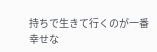持ちで生きて行くのが一番幸せな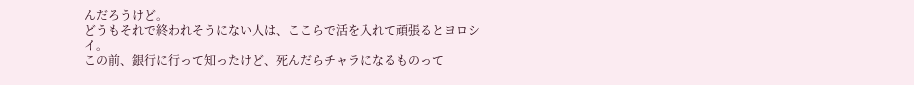んだろうけど。
どうもそれで終われそうにない人は、ここらで活を入れて頑張るとヨロシイ。
この前、銀行に行って知ったけど、死んだらチャラになるものって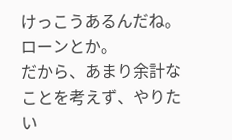けっこうあるんだね。ローンとか。
だから、あまり余計なことを考えず、やりたい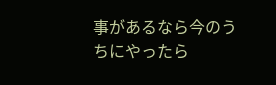事があるなら今のうちにやったら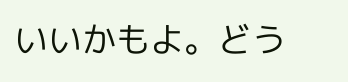いいかもよ。どう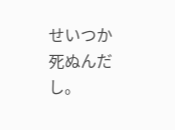せいつか死ぬんだし。